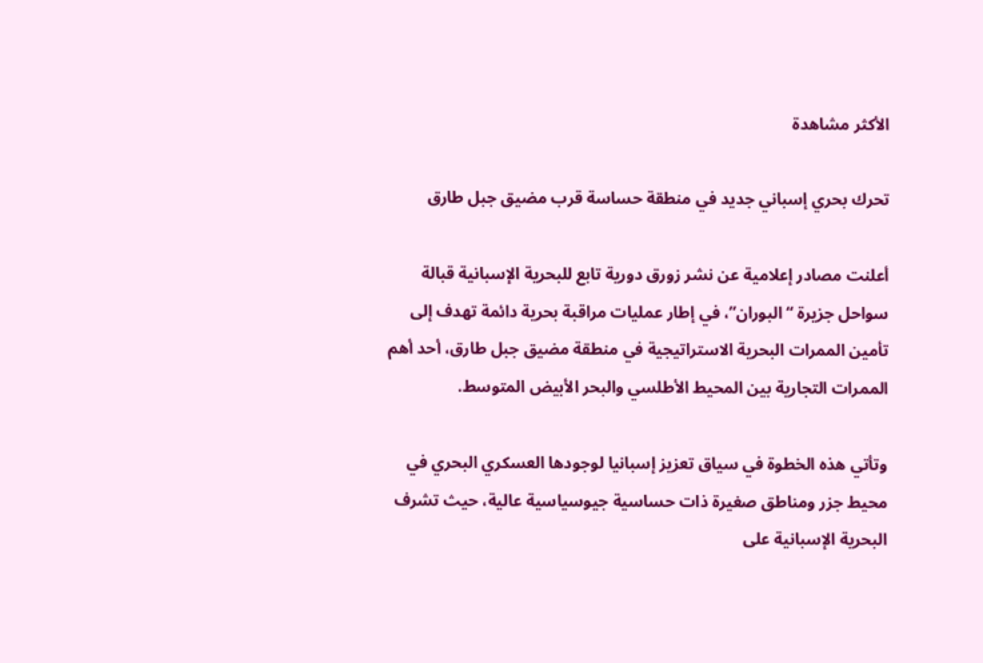الأكثر مشاهدة

تحرك بحري إسباني جديد في منطقة حساسة قرب مضيق جبل طارق

أعلنت مصادر إعلامية عن نشر زورق دورية تابع للبحرية الإسبانية قبالة سواحل جزيرة “البوران”، في إطار عمليات مراقبة بحرية دائمة تهدف إلى تأمين الممرات البحرية الاستراتيجية في منطقة مضيق جبل طارق، أحد أهم الممرات التجارية بين المحيط الأطلسي والبحر الأبيض المتوسط.

وتأتي هذه الخطوة في سياق تعزيز إسبانيا لوجودها العسكري البحري في محيط جزر ومناطق صغيرة ذات حساسية جيوسياسية عالية، حيث تشرف البحرية الإسبانية على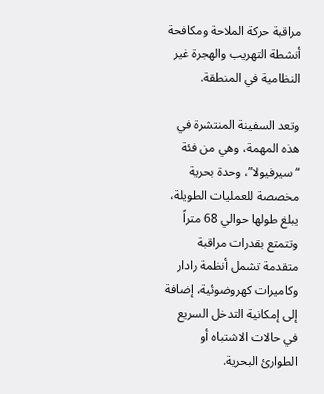مراقبة حركة الملاحة ومكافحة أنشطة التهريب والهجرة غير النظامية في المنطقة.

وتعد السفينة المنتشرة في هذه المهمة، وهي من فئة “سيرفيولا”، وحدة بحرية مخصصة للعمليات الطويلة، يبلغ طولها حوالي 68 متراً وتتمتع بقدرات مراقبة متقدمة تشمل أنظمة رادار وكاميرات كهروضوئية، إضافة إلى إمكانية التدخل السريع في حالات الاشتباه أو الطوارئ البحرية.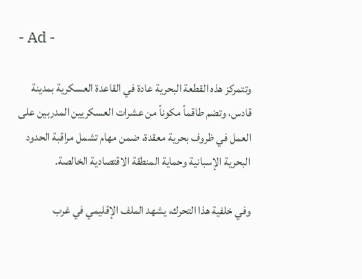- Ad -

وتتمركز هذه القطعة البحرية عادة في القاعدة العسكرية بمدينة قادس، وتضم طاقماً مكوناً من عشرات العسكريين المدربين على العمل في ظروف بحرية معقدة، ضمن مهام تشمل مراقبة الحدود البحرية الإسبانية وحماية المنطقة الاقتصادية الخالصة.

وفي خلفية هذا التحرك، يشهد الملف الإقليمي في غرب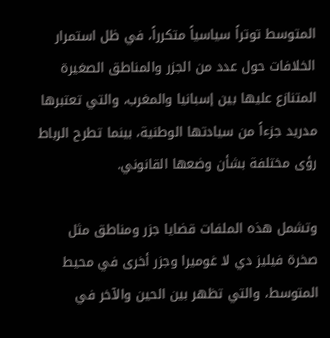المتوسط توتراً سياسياً متكرراً، في ظل استمرار الخلافات حول عدد من الجزر والمناطق الصغيرة المتنازع عليها بين إسبانيا والمغرب، والتي تعتبرها مدريد جزءاً من سيادتها الوطنية، بينما تطرح الرباط رؤى مختلفة بشأن وضعها القانوني.

وتشمل هذه الملفات قضايا جزر ومناطق مثل صخرة فيليز دي لا غوميرا وجزر أخرى في محيط المتوسط، والتي تظهر بين الحين والآخر في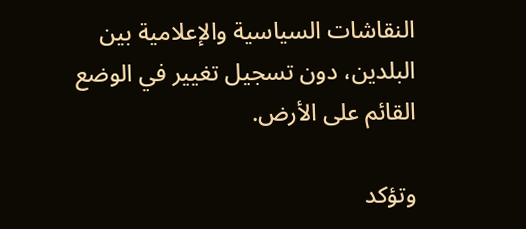النقاشات السياسية والإعلامية بين البلدين، دون تسجيل تغيير في الوضع القائم على الأرض.

وتؤكد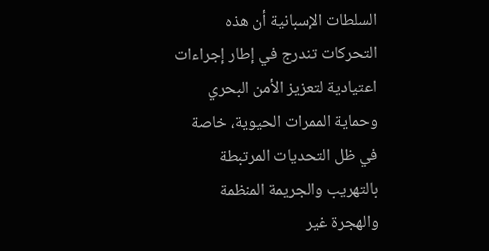السلطات الإسبانية أن هذه التحركات تندرج في إطار إجراءات اعتيادية لتعزيز الأمن البحري وحماية الممرات الحيوية، خاصة في ظل التحديات المرتبطة بالتهريب والجريمة المنظمة والهجرة غير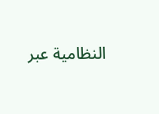النظامية عبر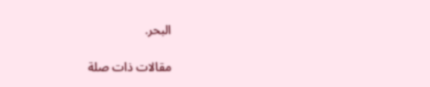البحر.

مقالات ذات صلة